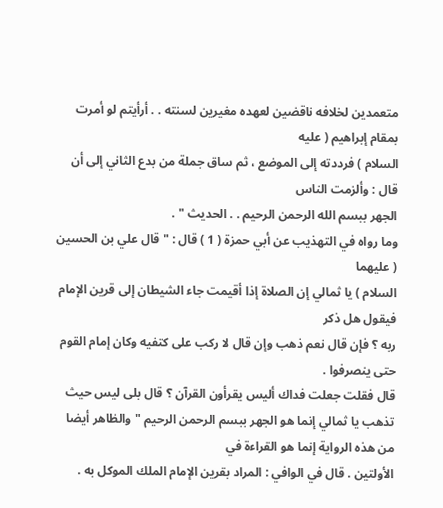متعمدين لخلافه ناقضين لعهده مغيرين لسنته . . أرأيتم لو أمرت بمقام إبراهيم ( عليه
السلام ) فرددته إلى الموضع ، ثم ساق جملة من بدع الثاني إلى أن قال : وألزمت الناس
الجهر ببسم الله الرحمن الرحيم . . الحديث " .
وما رواه في التهذيب عن أبي حمزة ( 1 ) قال : " قال علي بن الحسين ( عليهما
السلام ) يا ثمالي إن الصلاة إذا أقيمت جاء الشيطان إلى قرين الإمام فيقول هل ذكر
ربه ؟ فإن قال نعم ذهب وإن قال لا ركب على كتفيه وكان إمام القوم حتى ينصرفوا .
قال فقلت جعلت فداك أليس يقرأون القرآن ؟ قال بلى ليس حيث تذهب يا ثمالي إنما هو الجهر ببسم الرحمن الرحيم " والظاهر أيضا من هذه الرواية إنما هو القراءة في
الأولتين . قال في الوافي : المراد بقرين الإمام الملك الموكل به .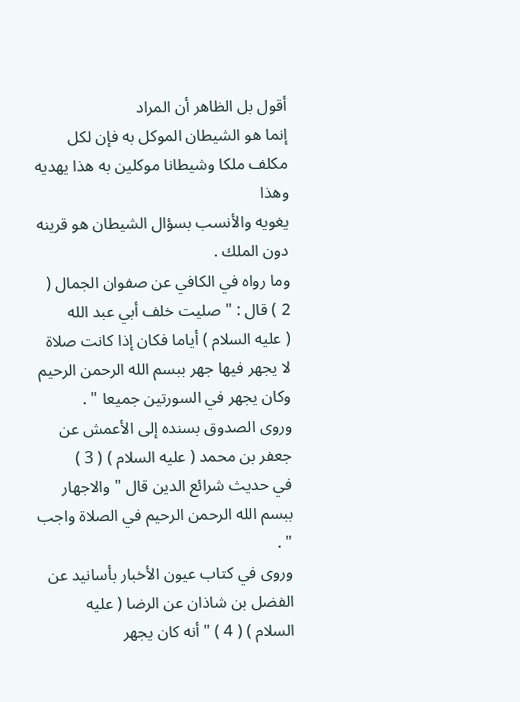أقول بل الظاهر أن المراد
إنما هو الشيطان الموكل به فإن لكل مكلف ملكا وشيطانا موكلين به هذا يهديه وهذا
يغويه والأنسب بسؤال الشيطان هو قرينه دون الملك .
وما رواه في الكافي عن صفوان الجمال ( 2 ) قال : " صليت خلف أبي عبد الله
( عليه السلام ) أياما فكان إذا كانت صلاة لا يجهر فيها جهر ببسم الله الرحمن الرحيم
وكان يجهر في السورتين جميعا " .
وروى الصدوق بسنده إلى الأعمش عن جعفر بن محمد ( عليه السلام ) ( 3 )
في حديث شرائع الدين قال " والاجهار ببسم الله الرحمن الرحيم في الصلاة واجب " .
وروى في كتاب عيون الأخبار بأسانيد عن الفضل بن شاذان عن الرضا ( عليه
السلام ) ( 4 ) " أنه كان يجهر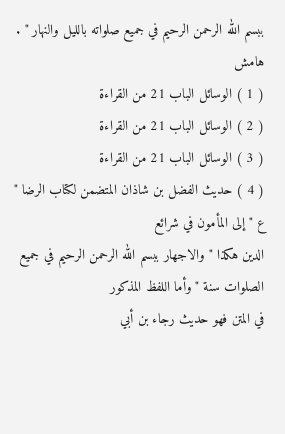ببسم الله الرحمن الرحيم في جميع صلواته بالليل والنهار " .
هامش
( 1 ) الوسائل الباب 21 من القراءة
( 2 ) الوسائل الباب 21 من القراءة
( 3 ) الوسائل الباب 21 من القراءة
( 4 ) حديث الفضل بن شاذان المتضمن لكتاب الرضا " ع " إلى المأمون في شرائع
الدين هكذا " والاجهار ببسم الله الرحمن الرحيم في جميع الصلوات سنة " وأما اللفظ المذكور
في المتن فهو حديث رجاء بن أبي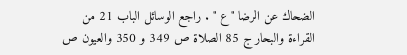الضحاك عن الرضا " ع " . راجع الوسائل الباب 21 من
القراءة والبحار ج 85 الصلاة ص 349 و 350 والعيون ص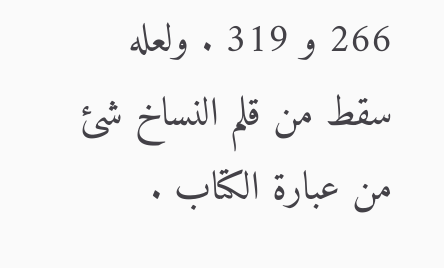266 و 319 . ولعله
سقط من قلم النساخ شئ من عبارة الكتاب .